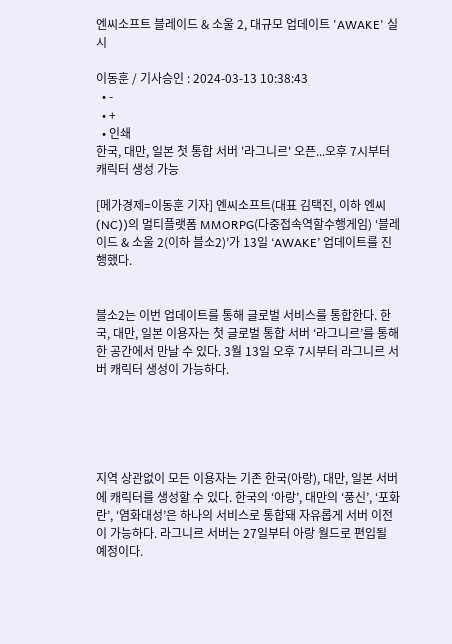엔씨소프트 블레이드 & 소울 2, 대규모 업데이트 'AWAKE' 실시

이동훈 / 기사승인 : 2024-03-13 10:38:43
  • -
  • +
  • 인쇄
한국, 대만, 일본 첫 통합 서버 '라그니르' 오픈...오후 7시부터 캐릭터 생성 가능

[메가경제=이동훈 기자] 엔씨소프트(대표 김택진, 이하 엔씨(NC))의 멀티플랫폼 MMORPG(다중접속역할수행게임) ‘블레이드 & 소울 2(이하 블소2)’가 13일 ‘AWAKE’ 업데이트를 진행했다.


블소2는 이번 업데이트를 통해 글로벌 서비스를 통합한다. 한국, 대만, 일본 이용자는 첫 글로벌 통합 서버 ‘라그니르’를 통해 한 공간에서 만날 수 있다. 3월 13일 오후 7시부터 라그니르 서버 캐릭터 생성이 가능하다.





지역 상관없이 모든 이용자는 기존 한국(아랑), 대만, 일본 서버에 캐릭터를 생성할 수 있다. 한국의 ‘아랑’, 대만의 ‘풍신’, ‘포화란’, ‘염화대성’은 하나의 서비스로 통합돼 자유롭게 서버 이전이 가능하다. 라그니르 서버는 27일부터 아랑 월드로 편입될 예정이다.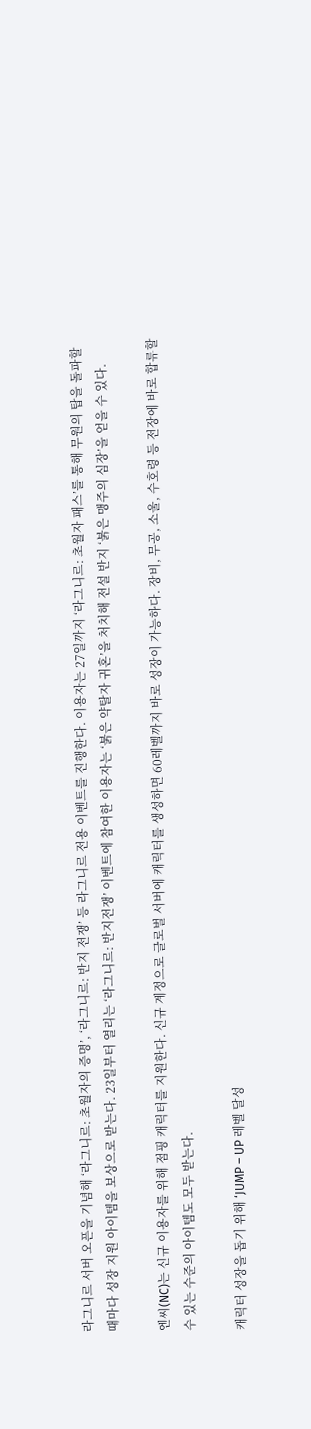라그니르 서버 오픈을 기념해 ‘라그니르: 초월자의 증명’, ‘라그니르: 반지 전쟁’ 등 라그니르 전용 이벤트를 진행한다. 이용자는 27일까지 ‘라그니르: 초월자 패스’를 통해 무원의 탑을 돌파할 때마다 성장 지원 아이템을 보상으로 받는다. 23일부터 열리는 ‘라그니르: 반지전쟁’ 이벤트에 참여한 이용자는 ‘붉은 약탈자 귀혼’을 처치해 전설 반지 ‘붉은 맹주의 심장’을 얻을 수 있다.

엔씨(NC)는 신규 이용자를 위해 점핑 캐릭터를 지원한다. 신규 계정으로 글로벌 서버에 캐릭터를 생성하면 60레벨까지 바로 성장이 가능하다. 장비, 무공, 소울, 수호령 등 전장에 바로 합류할 수 있는 수준의 아이템도 모두 받는다.

캐릭터 성장을 돕기 위해 ‘JUMP – UP 레벨 달성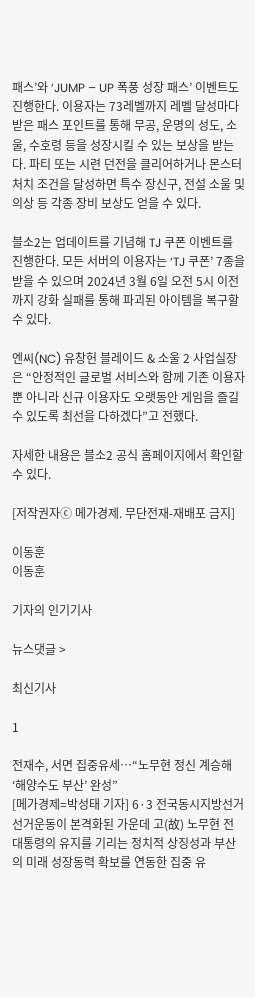패스’와 ‘JUMP – UP 폭풍 성장 패스’ 이벤트도 진행한다. 이용자는 73레벨까지 레벨 달성마다 받은 패스 포인트를 통해 무공, 운명의 성도, 소울, 수호령 등을 성장시킬 수 있는 보상을 받는다. 파티 또는 시련 던전을 클리어하거나 몬스터 처치 조건을 달성하면 특수 장신구, 전설 소울 및 의상 등 각종 장비 보상도 얻을 수 있다.

블소2는 업데이트를 기념해 TJ 쿠폰 이벤트를 진행한다. 모든 서버의 이용자는 ‘TJ 쿠폰’ 7종을 받을 수 있으며 2024년 3월 6일 오전 5시 이전까지 강화 실패를 통해 파괴된 아이템을 복구할 수 있다.

엔씨(NC) 유창헌 블레이드 & 소울 2 사업실장은 “안정적인 글로벌 서비스와 함께 기존 이용자뿐 아니라 신규 이용자도 오랫동안 게임을 즐길 수 있도록 최선을 다하겠다”고 전했다.

자세한 내용은 블소2 공식 홈페이지에서 확인할 수 있다.

[저작권자ⓒ 메가경제. 무단전재-재배포 금지]

이동훈
이동훈

기자의 인기기사

뉴스댓글 >

최신기사

1

전재수, 서면 집중유세…“노무현 정신 계승해 ‘해양수도 부산’ 완성”
[메가경제=박성태 기자] 6·3 전국동시지방선거 선거운동이 본격화된 가운데 고(故) 노무현 전 대통령의 유지를 기리는 정치적 상징성과 부산의 미래 성장동력 확보를 연동한 집중 유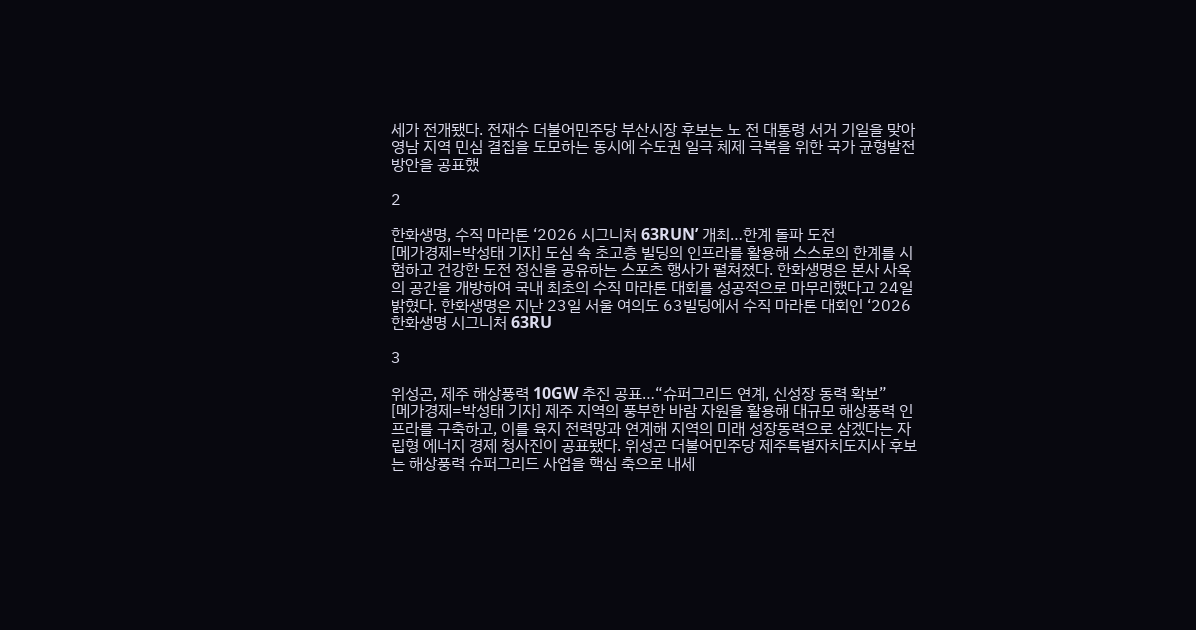세가 전개됐다. 전재수 더불어민주당 부산시장 후보는 노 전 대통령 서거 기일을 맞아 영남 지역 민심 결집을 도모하는 동시에 수도권 일극 체제 극복을 위한 국가 균형발전 방안을 공표했

2

한화생명, 수직 마라톤 ‘2026 시그니처 63RUN’ 개최…한계 돌파 도전
[메가경제=박성태 기자] 도심 속 초고층 빌딩의 인프라를 활용해 스스로의 한계를 시험하고 건강한 도전 정신을 공유하는 스포츠 행사가 펼쳐졌다. 한화생명은 본사 사옥의 공간을 개방하여 국내 최초의 수직 마라톤 대회를 성공적으로 마무리했다고 24일 밝혔다. 한화생명은 지난 23일 서울 여의도 63빌딩에서 수직 마라톤 대회인 ‘2026 한화생명 시그니처 63RU

3

위성곤, 제주 해상풍력 10GW 추진 공표…“슈퍼그리드 연계, 신성장 동력 확보”
[메가경제=박성태 기자] 제주 지역의 풍부한 바람 자원을 활용해 대규모 해상풍력 인프라를 구축하고, 이를 육지 전력망과 연계해 지역의 미래 성장동력으로 삼겠다는 자립형 에너지 경제 청사진이 공표됐다. 위성곤 더불어민주당 제주특별자치도지사 후보는 해상풍력 슈퍼그리드 사업을 핵심 축으로 내세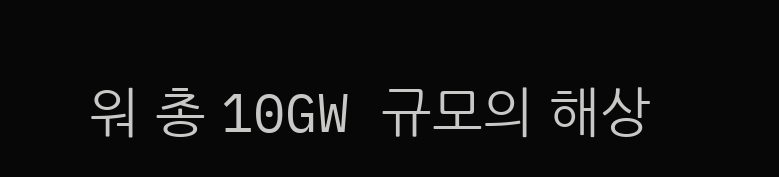워 총 10GW 규모의 해상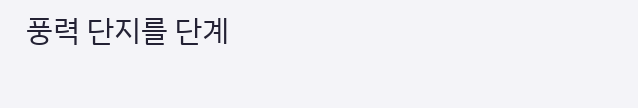풍력 단지를 단계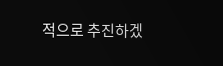적으로 추진하겠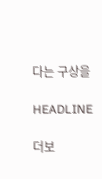다는 구상을

HEADLINE

더보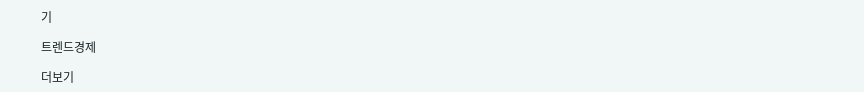기

트렌드경제

더보기